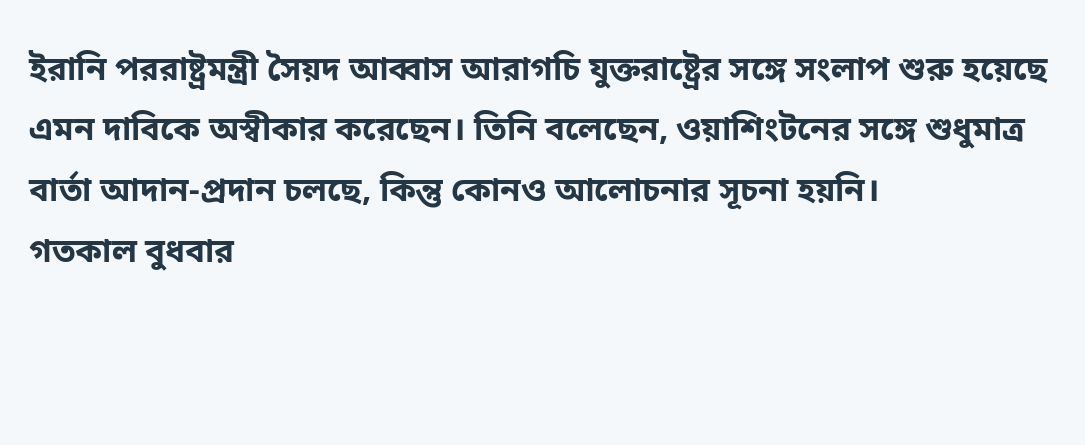ইরানি পররাষ্ট্রমন্ত্রী সৈয়দ আব্বাস আরাগচি যুক্তরাষ্ট্রের সঙ্গে সংলাপ শুরু হয়েছে এমন দাবিকে অস্বীকার করেছেন। তিনি বলেছেন, ওয়াশিংটনের সঙ্গে শুধুমাত্র বার্তা আদান-প্রদান চলছে, কিন্তু কোনও আলোচনার সূচনা হয়নি।
গতকাল বুধবার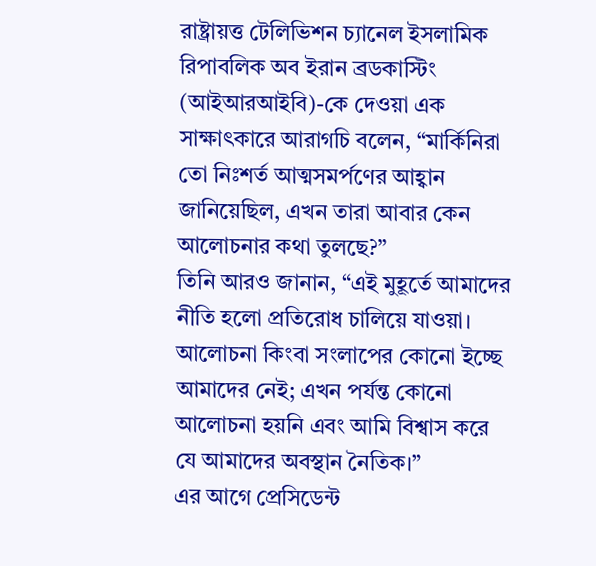রাষ্ট্রায়ত্ত টেলিভিশন চ্যানেল ইসলামিক রিপাবলিক অব ইরান ব্রডকাস্টিং (আইআরআইবি)-কে দেওয়া এক সাক্ষাৎকারে আরাগচি বলেন, “মার্কিনিরা তো নিঃশর্ত আত্মসমর্পণের আহ্বান জানিয়েছিল, এখন তারা আবার কেন আলোচনার কথা তুলছে?”
তিনি আরও জানান, “এই মুহূর্তে আমাদের নীতি হলো প্রতিরোধ চালিয়ে যাওয়া। আলোচনা কিংবা সংলাপের কোনো ইচ্ছে আমাদের নেই; এখন পর্যন্ত কোনো আলোচনা হয়নি এবং আমি বিশ্বাস করে যে আমাদের অবস্থান নৈতিক।”
এর আগে প্রেসিডেন্ট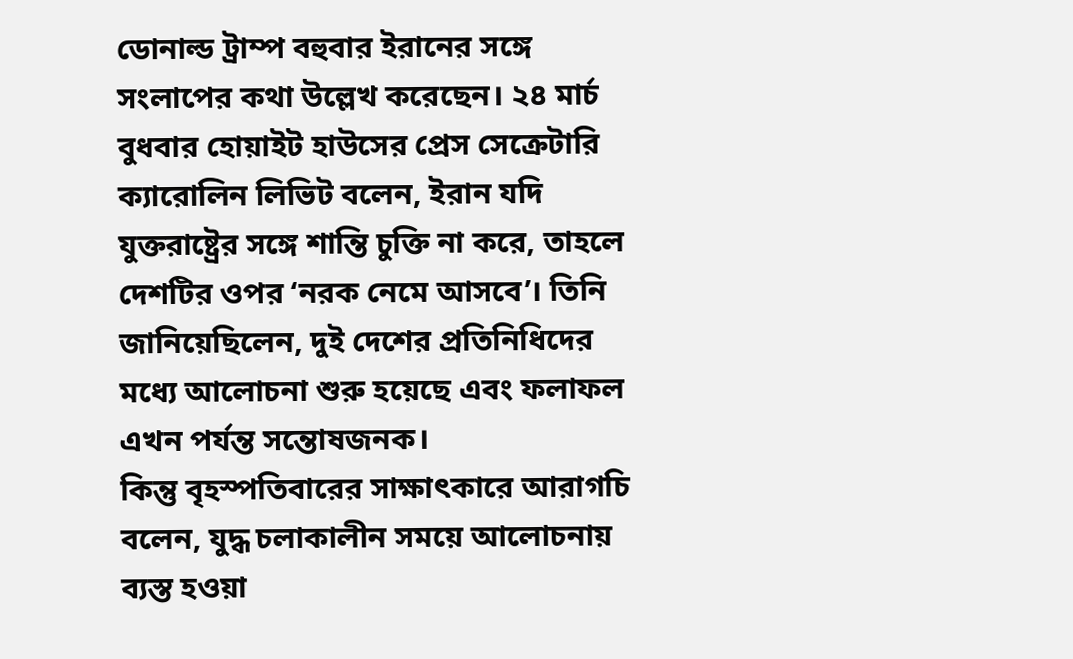ডোনাল্ড ট্রাম্প বহুবার ইরানের সঙ্গে সংলাপের কথা উল্লেখ করেছেন। ২৪ মার্চ বুধবার হোয়াইট হাউসের প্রেস সেক্রেটারি ক্যারোলিন লিভিট বলেন, ইরান যদি যুক্তরাষ্ট্রের সঙ্গে শান্তি চুক্তি না করে, তাহলে দেশটির ওপর ‘নরক নেমে আসবে’। তিনি জানিয়েছিলেন, দুই দেশের প্রতিনিধিদের মধ্যে আলোচনা শুরু হয়েছে এবং ফলাফল এখন পর্যন্ত সন্তোষজনক।
কিন্তু বৃহস্পতিবারের সাক্ষাৎকারে আরাগচি বলেন, যুদ্ধ চলাকালীন সময়ে আলোচনায় ব্যস্ত হওয়া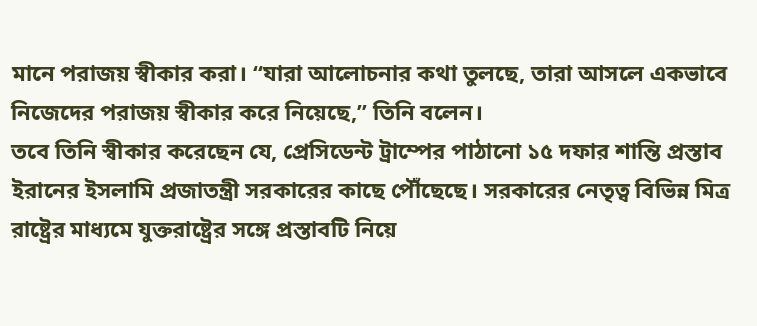মানে পরাজয় স্বীকার করা। “যারা আলোচনার কথা তুলছে, তারা আসলে একভাবে নিজেদের পরাজয় স্বীকার করে নিয়েছে,” তিনি বলেন।
তবে তিনি স্বীকার করেছেন যে, প্রেসিডেন্ট ট্রাম্পের পাঠানো ১৫ দফার শান্তি প্রস্তাব ইরানের ইসলামি প্রজাতন্ত্রী সরকারের কাছে পৌঁছেছে। সরকারের নেতৃত্ব বিভিন্ন মিত্র রাষ্ট্রের মাধ্যমে যুক্তরাষ্ট্রের সঙ্গে প্রস্তাবটি নিয়ে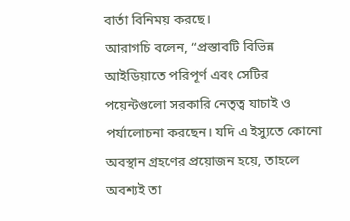বার্তা বিনিময় করছে।
আরাগচি বলেন, “প্রস্তাবটি বিভিন্ন আইডিয়াতে পরিপূর্ণ এবং সেটির পয়েন্টগুলো সরকারি নেতৃত্ব যাচাই ও পর্যালোচনা করছেন। যদি এ ইস্যুতে কোনো অবস্থান গ্রহণের প্রয়োজন হয়ে, তাহলে অবশ্যই তা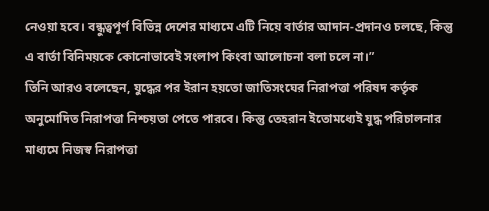নেওয়া হবে। বন্ধুত্বপূর্ণ বিভিন্ন দেশের মাধ্যমে এটি নিয়ে বার্তার আদান-প্রদানও চলছে, কিন্তু এ বার্তা বিনিময়কে কোনোভাবেই সংলাপ কিংবা আলোচনা বলা চলে না।”
তিনি আরও বলেছেন, যুদ্ধের পর ইরান হয়তো জাতিসংঘের নিরাপত্তা পরিষদ কর্তৃক অনুমোদিত নিরাপত্তা নিশ্চয়তা পেতে পারবে। কিন্তু তেহরান ইতোমধ্যেই যুদ্ধ পরিচালনার মাধ্যমে নিজস্ব নিরাপত্তা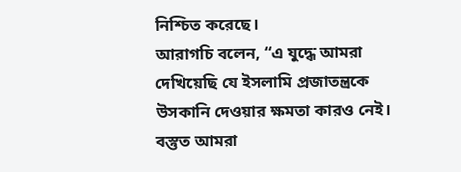নিশ্চিত করেছে।
আরাগচি বলেন, “এ যুদ্ধে আমরা দেখিয়েছি যে ইসলামি প্রজাতন্ত্রকে উসকানি দেওয়ার ক্ষমতা কারও নেই। বস্তুত আমরা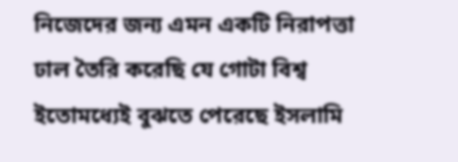নিজেদের জন্য এমন একটি নিরাপত্তা ঢাল তৈরি করেছি যে গোটা বিশ্ব ইতোমধ্যেই বুঝতে পেরেছে ইসলামি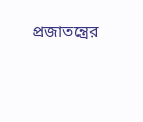প্রজাতন্ত্রের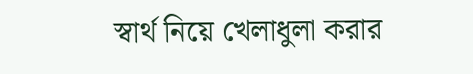স্বার্থ নিয়ে খেলাধুলা করার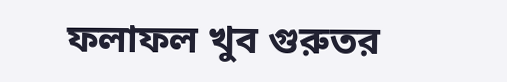ফলাফল খুব গুরুতর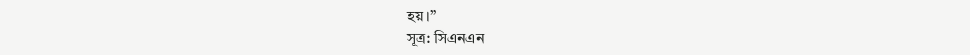হয়।”
সূত্র: সিএনএন